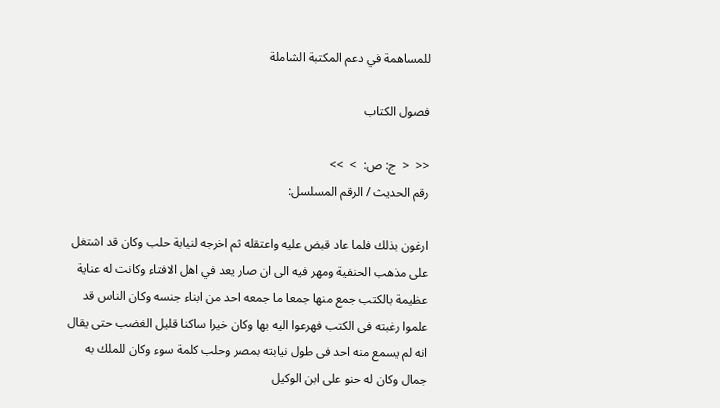للمساهمة في دعم المكتبة الشاملة

فصول الكتاب

<<  <  ج: ص:  >  >>
رقم الحديث / الرقم المسلسل:

ارغون بذلك فلما عاد قبض عليه واعتقله ثم اخرجه لنيابة حلب وكان قد اشتغل على مذهب الحنفية ومهر فيه الى ان صار يعد في اهل الافتاء وكانت له عناية عظيمة بالكتب جمع منها جمعا ما جمعه احد من ابناء جنسه وكان الناس قد علموا رغبته فى الكتب فهرعوا اليه بها وكان خيرا ساكنا قليل الغضب حتى يقال انه لم يسمع منه احد فى طول نيابته بمصر وحلب كلمة سوء وكان للملك به جمال وكان له حنو على ابن الوكيل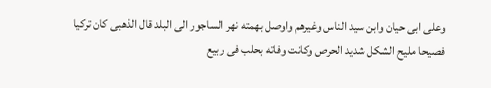وعلى ابى حيان وابن سيد الناس وغيرهم واوصل بهمته نهر الساجور الى البلد قال الذهبى كان تركيا فصيحا مليح الشكل شديد الحرص وكانت وفاته بحلب فى ربيع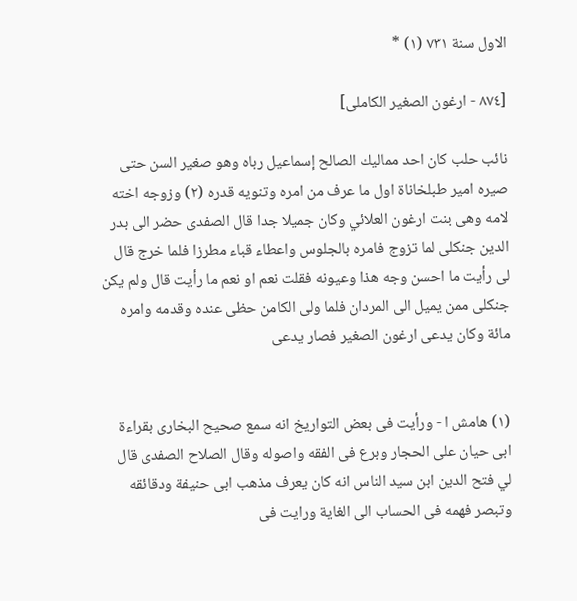الاول سنة ٧٣١ (١) *

[٨٧٤ - ارغون الصغير الكاملى]

نائب حلب كان احد مماليك الصالح إسماعيل رباه وهو صغير السن حتى صيره امير طبلخاناة اول ما عرف من امره وتنويه قدره (٢) وزوجه اخته لامه وهى بنت ارغون العلائي وكان جميلا جدا قال الصفدى حضر الى بدر الدين جنكلى لما تزوج فامره بالجلوس واعطاء قباء مطرزا فلما خرج قال لى رأيت ما احسن وجه هذا وعيونه فقلت نعم او نعم ما رأيت قال ولم يكن جنكلى ممن يميل الى المردان فلما ولى الكامن حظى عنده وقدمه وامره مائة وكان يدعى ارغون الصغير فصار يدعى


(١) هامش ا - ورأيت فى بعض التواريخ انه سمع صحيح البخارى بقراءة ابى حيان على الحجار وبرع فى الفقه واصوله وقال الصلاح الصفدى قال لي فتح الدين ابن سيد الناس انه كان يعرف مذهب ابى حنيفة ودقائقه وتبصر فهمه فى الحساب الى الغاية ورايت فى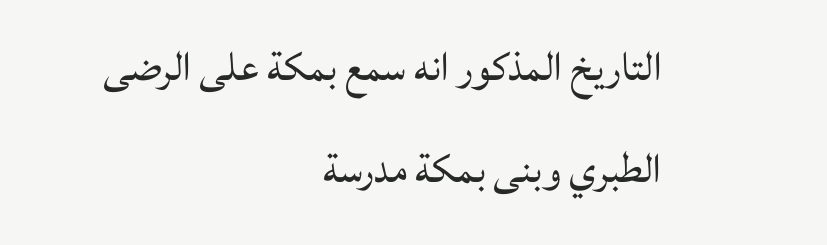التاريخ المذكور انه سمع بمكة على الرضى الطبري وبنى بمكة مدرسة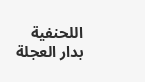اللحنفية بدار العجلة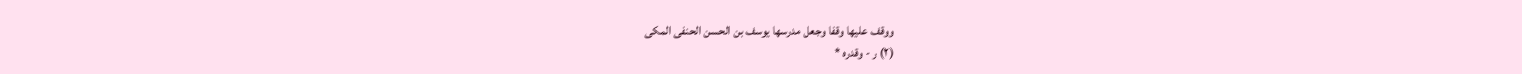ووقف عليها وقفا وجعل مدرسها يوسف بن الحسن الحنفى المكى
(٢) ر - وقدره *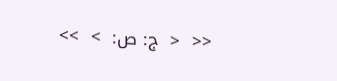<<  <  ج: ص:  >  >>